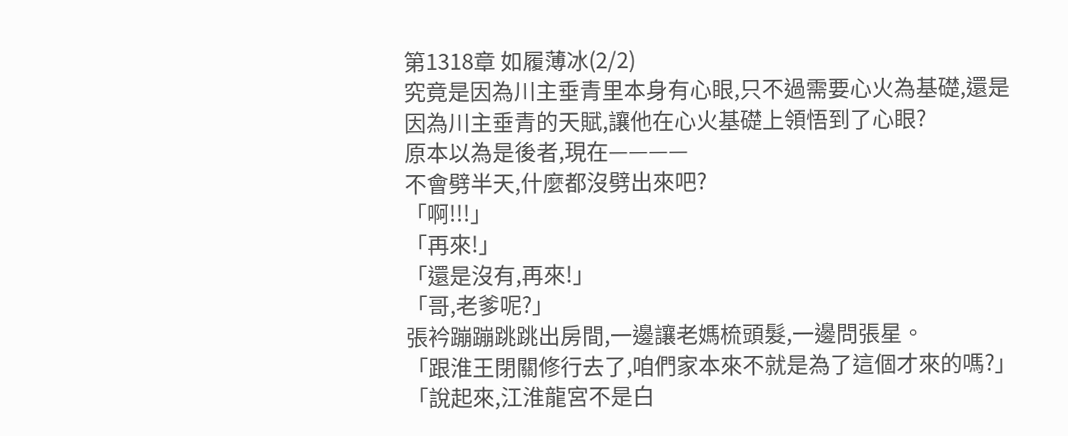第1318章 如履薄冰(2/2)
究竟是因為川主垂青里本身有心眼,只不過需要心火為基礎,還是因為川主垂青的天賦,讓他在心火基礎上領悟到了心眼?
原本以為是後者,現在————
不會劈半天,什麼都沒劈出來吧?
「啊!!!」
「再來!」
「還是沒有,再來!」
「哥,老爹呢?」
張衿蹦蹦跳跳出房間,一邊讓老媽梳頭髮,一邊問張星。
「跟淮王閉關修行去了,咱們家本來不就是為了這個才來的嗎?」
「說起來,江淮龍宮不是白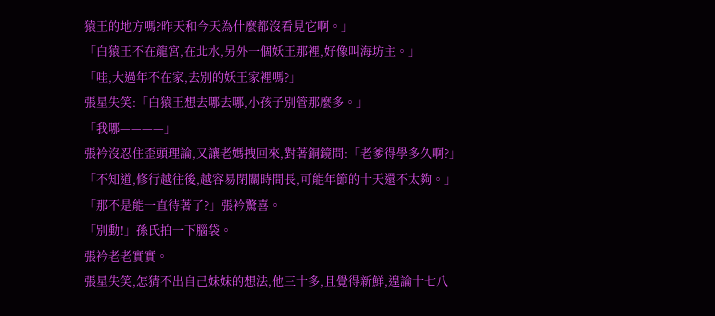猿王的地方嗎?昨天和今天為什麼都沒看見它啊。」
「白猿王不在龍宮,在北水,另外一個妖王那裡,好像叫海坊主。」
「哇,大過年不在家,去別的妖王家裡嗎?」
張星失笑:「白猿王想去哪去哪,小孩子別管那麼多。」
「我哪————」
張衿沒忍住歪頭理論,又讓老媽拽回來,對著銅鏡問:「老爹得學多久啊?」
「不知道,修行越往後,越容易閉關時間長,可能年節的十天還不太夠。」
「那不是能一直待著了?」張衿驚喜。
「別動!」孫氏拍一下腦袋。
張衿老老實實。
張星失笑,怎猜不出自己妹妹的想法,他三十多,且覺得新鮮,遑論十七八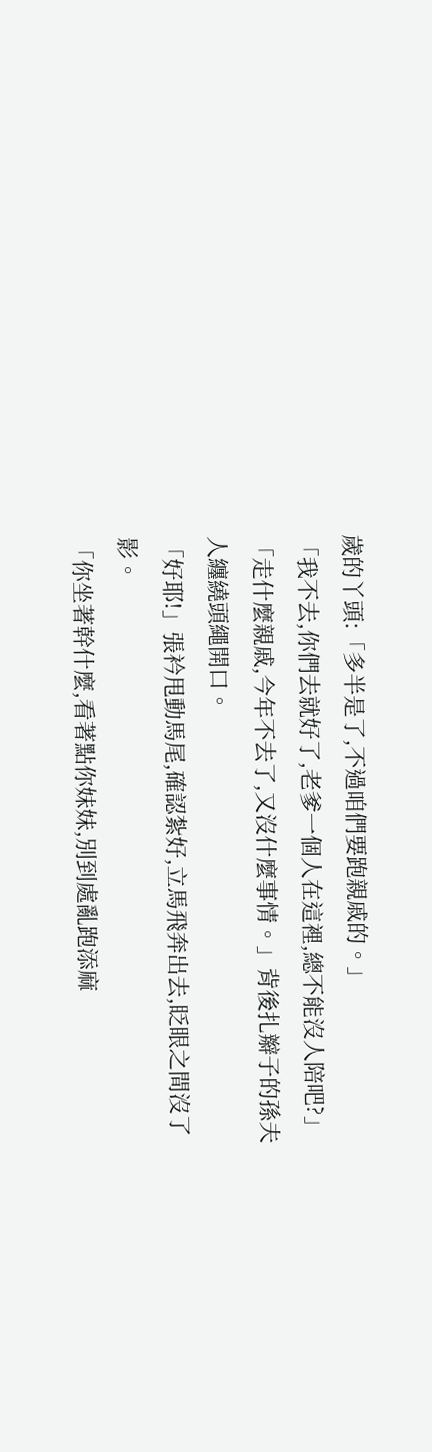歲的丫頭:「多半是了,不過咱們要跑親戚的。」
「我不去,你們去就好了,老爹一個人在這裡,總不能沒人陪吧?」
「走什麼親戚,今年不去了,又沒什麼事情。」背後扎辮子的孫夫人纏繞頭繩開口。
「好耶!」張衿甩動馬尾,確認紮好,立馬飛奔出去,眨眼之間沒了影。
「你坐著幹什麼,看著點你妹妹,別到處亂跑添麻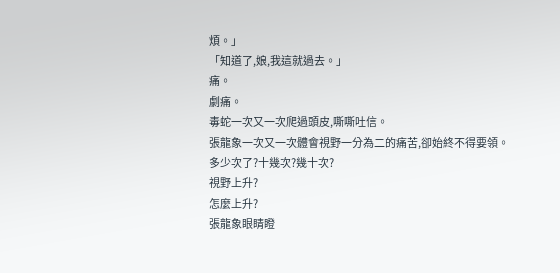煩。」
「知道了,娘,我這就過去。」
痛。
劇痛。
毒蛇一次又一次爬過頭皮,嘶嘶吐信。
張龍象一次又一次體會視野一分為二的痛苦,卻始終不得要領。
多少次了?十幾次?幾十次?
視野上升?
怎麼上升?
張龍象眼睛瞪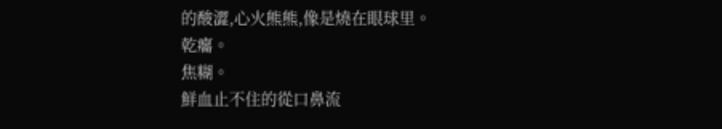的酸澀,心火熊熊,像是燒在眼球里。
乾癟。
焦糊。
鮮血止不住的從口鼻流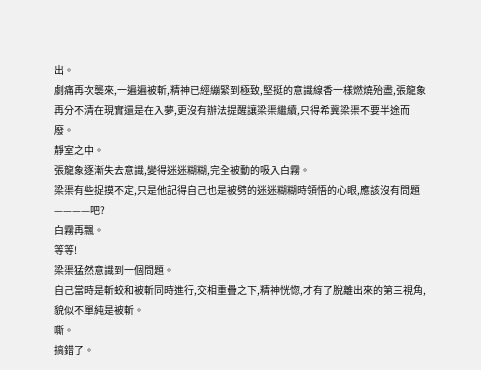出。
劇痛再次襲來,一遍遍被斬,精神已經繃緊到極致,堅挺的意識線香一樣燃燒殆盡,張龍象再分不清在現實還是在入夢,更沒有辦法提醒讓梁渠繼續,只得希冀梁渠不要半途而廢。
靜室之中。
張龍象逐漸失去意識,變得迷迷糊糊,完全被動的吸入白霧。
梁渠有些捉摸不定,只是他記得自己也是被劈的迷迷糊糊時領悟的心眼,應該沒有問題————吧?
白霧再飄。
等等!
梁渠猛然意識到一個問題。
自己當時是斬蛟和被斬同時進行,交相重疊之下,精神恍惚,才有了脫離出來的第三視角,貌似不單純是被斬。
嘶。
搞錯了。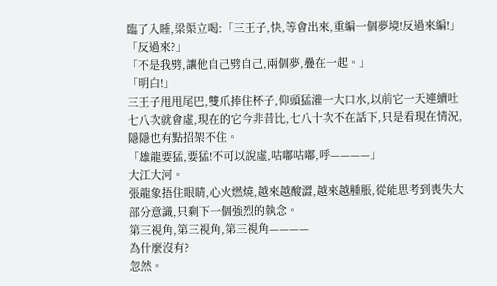臨了入睡,梁渠立喝:「三王子,快,等會出來,重編一個夢境!反過來編!」
「反過來?」
「不是我劈,讓他自己劈自己,兩個夢,疊在一起。」
「明白!」
三王子甩甩尾巴,雙爪捧住杯子,仰頭猛灌一大口水,以前它一天連續吐七八次就會虛,現在的它今非昔比,七八十次不在話下,只是看現在情況,隱隱也有點招架不住。
「雄龍要猛,要猛!不可以說虛,咕嘟咕嘟,呼————」
大江大河。
張龍象捂住眼睛,心火燃燒,越來越酸澀,越來越腫脹,從能思考到喪失大部分意識,只剩下一個強烈的執念。
第三視角,第三視角,第三視角————
為什麼沒有?
忽然。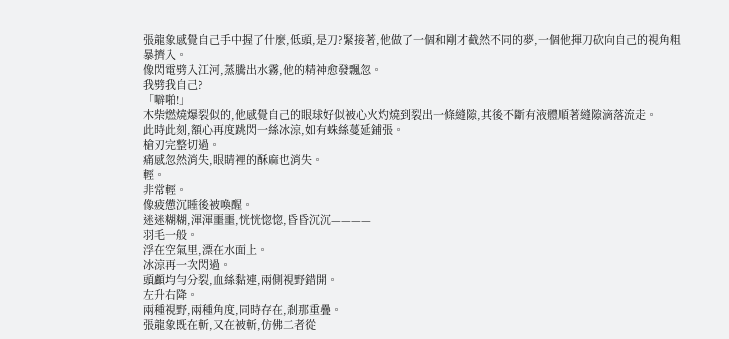張龍象感覺自己手中握了什麼,低頭,是刀?緊接著,他做了一個和剛才截然不同的夢,一個他揮刀砍向自己的視角粗暴擠入。
像閃電劈入江河,蒸騰出水霧,他的精神愈發飄忽。
我劈我自己?
「噼啪!」
木柴燃燒爆裂似的,他感覺自己的眼球好似被心火灼燒到裂出一條縫隙,其後不斷有液體順著縫隙滴落流走。
此時此刻,額心再度跳閃一絲冰涼,如有蛛絲蔓延鋪張。
槍刃完整切過。
痛感忽然消失,眼睛裡的酥麻也消失。
輕。
非常輕。
像疲憊沉睡後被喚醒。
迷迷糊糊,渾渾噩噩,恍恍惚惚,昏昏沉沉————
羽毛一般。
浮在空氣里,漂在水面上。
冰涼再一次閃過。
頭顱均勻分裂,血絲黏連,兩側視野錯開。
左升右降。
兩種視野,兩種角度,同時存在,剎那重疊。
張龍象既在斬,又在被斬,仿佛二者從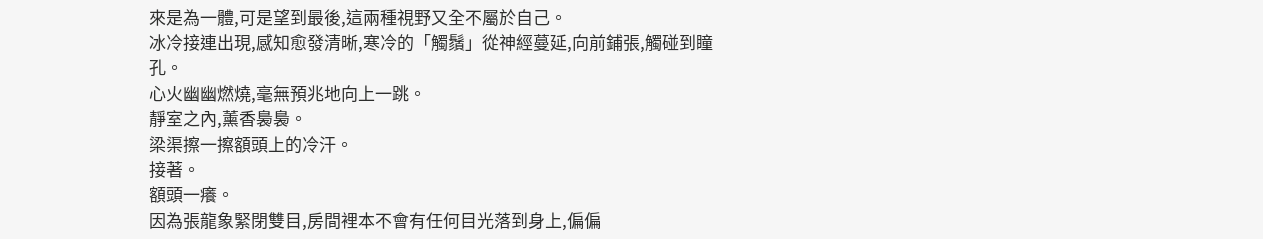來是為一體,可是望到最後,這兩種視野又全不屬於自己。
冰冷接連出現,感知愈發清晰,寒冷的「觸鬚」從神經蔓延,向前鋪張,觸碰到瞳孔。
心火幽幽燃燒,毫無預兆地向上一跳。
靜室之內,薰香裊裊。
梁渠擦一擦額頭上的冷汗。
接著。
額頭一癢。
因為張龍象緊閉雙目,房間裡本不會有任何目光落到身上,偏偏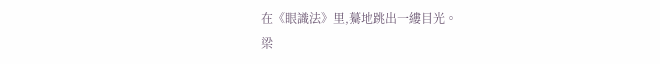在《眼識法》里,驀地跳出一縷目光。
梁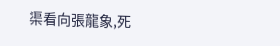渠看向張龍象,死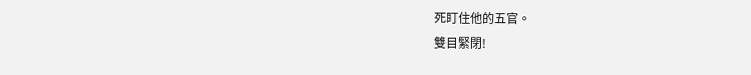死盯住他的五官。
雙目緊閉!